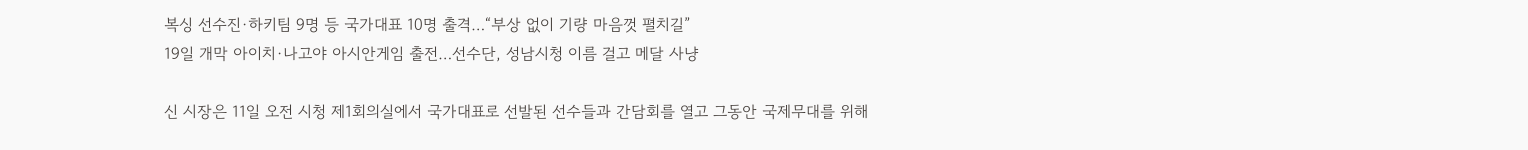복싱 선수진·하키팀 9명 등 국가대표 10명 출격…“부상 없이 기량 마음껏 펼치길”
19일 개막 아이치·나고야 아시안게임 출전…선수단, 성남시청 이름 걸고 메달 사냥

신 시장은 11일 오전 시청 제1회의실에서 국가대표로 선발된 선수들과 간담회를 열고 그동안 국제무대를 위해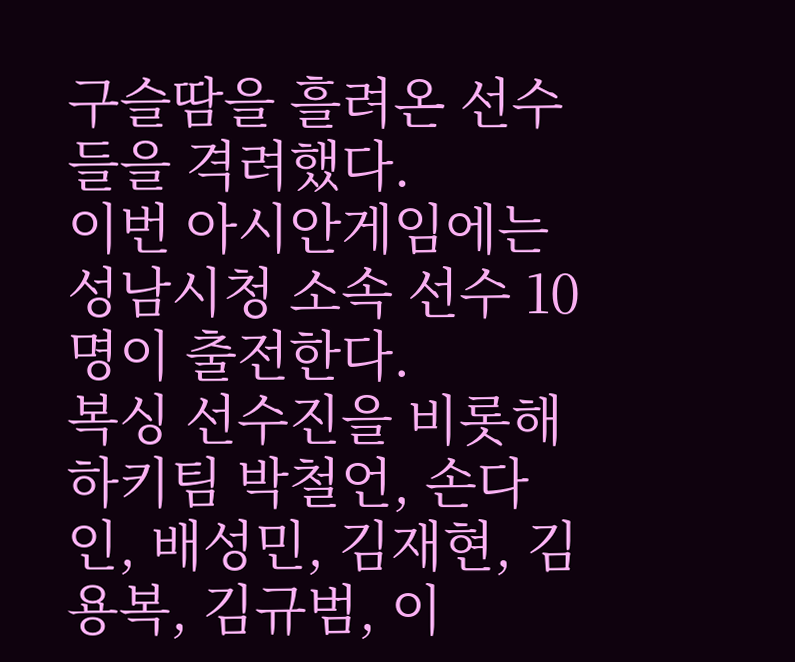구슬땀을 흘려온 선수들을 격려했다.
이번 아시안게임에는 성남시청 소속 선수 10명이 출전한다.
복싱 선수진을 비롯해 하키팀 박철언, 손다인, 배성민, 김재현, 김용복, 김규범, 이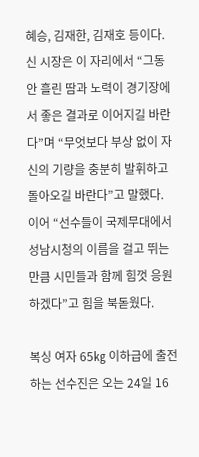혜승, 김재한, 김재호 등이다.
신 시장은 이 자리에서 “그동안 흘린 땀과 노력이 경기장에서 좋은 결과로 이어지길 바란다”며 “무엇보다 부상 없이 자신의 기량을 충분히 발휘하고 돌아오길 바란다”고 말했다.
이어 “선수들이 국제무대에서 성남시청의 이름을 걸고 뛰는 만큼 시민들과 함께 힘껏 응원하겠다”고 힘을 북돋웠다.

복싱 여자 65㎏ 이하급에 출전하는 선수진은 오는 24일 16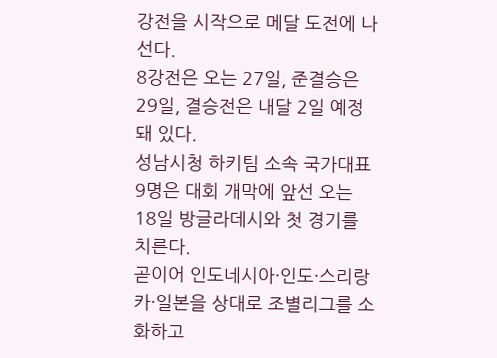강전을 시작으로 메달 도전에 나선다.
8강전은 오는 27일, 준결승은 29일, 결승전은 내달 2일 예정돼 있다.
성남시청 하키팀 소속 국가대표 9명은 대회 개막에 앞선 오는 18일 방글라데시와 첫 경기를 치른다.
곧이어 인도네시아·인도·스리랑카·일본을 상대로 조별리그를 소화하고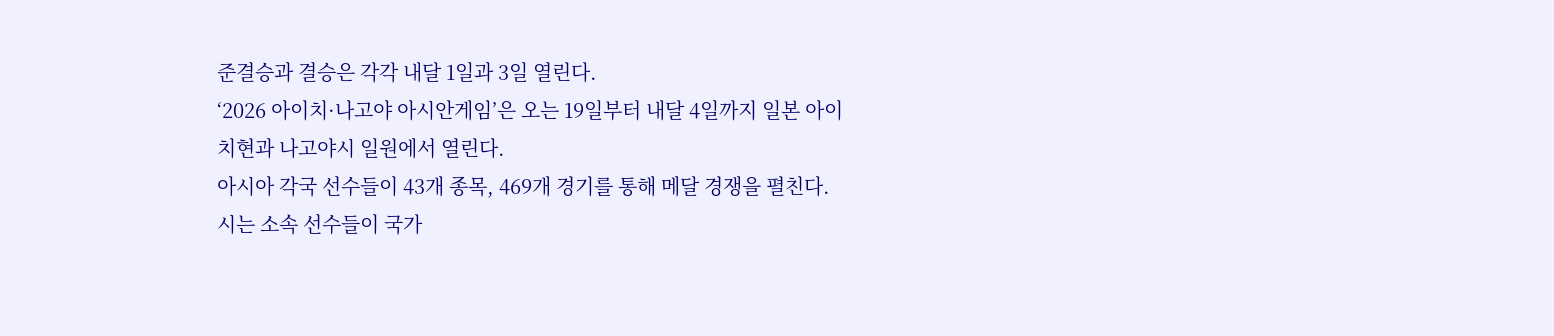준결승과 결승은 각각 내달 1일과 3일 열린다.
‘2026 아이치·나고야 아시안게임’은 오는 19일부터 내달 4일까지 일본 아이치현과 나고야시 일원에서 열린다.
아시아 각국 선수들이 43개 종목, 469개 경기를 통해 메달 경쟁을 펼친다.
시는 소속 선수들이 국가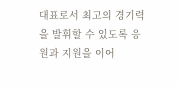대표로서 최고의 경기력을 발휘할 수 있도록 응원과 지원을 이어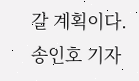갈 계획이다.
송인호 기자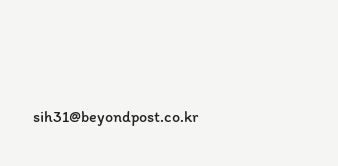sih31@beyondpost.co.kr